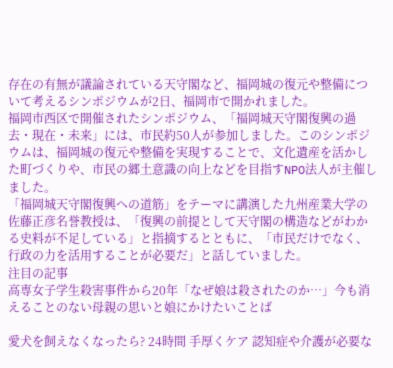存在の有無が議論されている天守閣など、福岡城の復元や整備について考えるシンポジウムが2日、福岡市で開かれました。
福岡市西区で開催されたシンポジウム、「福岡城天守閣復興の過去・現在・未来」には、市民約50人が参加しました。このシンポジウムは、福岡城の復元や整備を実現することで、文化遺産を活かした町づくりや、市民の郷土意識の向上などを目指すNPO法人が主催しました。
「福岡城天守閣復興への道筋」をテーマに講演した九州産業大学の佐藤正彦名誉教授は、「復興の前提として天守閣の構造などがわかる史料が不足している」と指摘するとともに、「市民だけでなく、行政の力を活用することが必要だ」と話していました。
注目の記事
高専女子学生殺害事件から20年「なぜ娘は殺されたのか…」今も消えることのない母親の思いと娘にかけたいことば

愛犬を飼えなくなったら? 24時間 手厚くケア 認知症や介護が必要な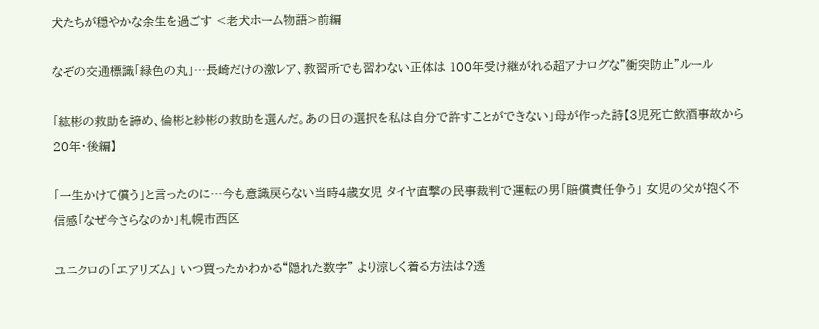犬たちが穏やかな余生を過ごす <老犬ホーム物語>前編

なぞの交通標識「緑色の丸」…長崎だけの激レア、教習所でも習わない正体は 100年受け継がれる超アナログな"衝突防止"ルール

「紘彬の救助を諦め、倫彬と紗彬の救助を選んだ。あの日の選択を私は自分で許すことができない」母が作った詩【3児死亡飲酒事故から20年・後編】

「一生かけて償う」と言ったのに…今も意識戻らない当時4歳女児 タイヤ直撃の民事裁判で運転の男「賠償責任争う」 女児の父が抱く不信感「なぜ今さらなのか」札幌市西区

ユニクロの「エアリズム」 いつ買ったかわかる“隠れた数字” より涼しく着る方法は?透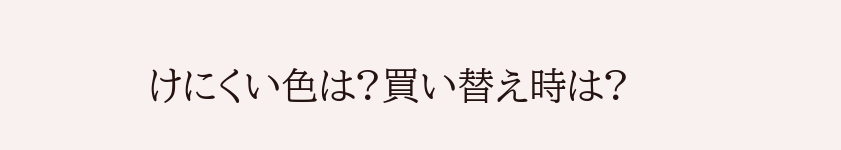けにくい色は?買い替え時は?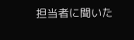担当者に聞いた